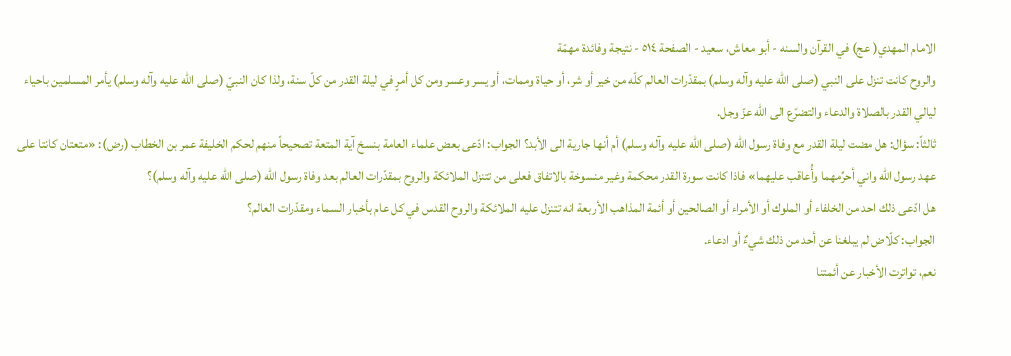الامام المهدي( عج) في القرآن والسنه - أبو معاش، سعيد - الصفحة ٥١٤ - نتيجة وفائدة مهمّة
والروح كانت تنزل على النبي (صلى الله عليه وآله وسلم) بمقدّرات العالم كلّه من خير أو شر، أو حياة وممات، أو يسر وعسر ومن كل أمرٍ في ليلة القدر من كلّ سنة، ولذا كان النبيّ (صلى الله عليه وآله وسلم) يأمر المسلمين باحياء ليالي القدر بالصلاة والدعاء والتضرّع الى الله عزّ وجل.
ثالثاً: سؤال: هل مضت ليلة القدر مع وفاة رسول الله (صلى الله عليه وآله وسلم) أم أنها جارية الى الأبد؟ الجواب: ادّعى بعض علماء العامة بنسخ آية المتعة تصحيحاً منهم لحكم الخليفة عمر بن الخطاب (رض): «متعتان كانتا على عهد رسول الله واني أحرِّمهما وأُعاقب عليهما» فاذا كانت سورة القدر محكمة وغير منسوخة بالاتفاق فعلى من تتنزل الملائكة والروح بمقدّرات العالم بعد وفاة رسول الله (صلى الله عليه وآله وسلم)؟
هل ادّعى ذلك احد من الخلفاء أو الملوك أو الأمراء أو الصالحين أو أئمة المذاهب الأربعة انه تتنزل عليه الملائكة والروح القدس في كل عام بأخبار السماء ومقدّرات العالم؟
الجواب: كلّاض لم يبلغنا عن أحد من ذلك شيءٌ أو ادعاء.
نعم، تواترت الأخبار عن أئمتنا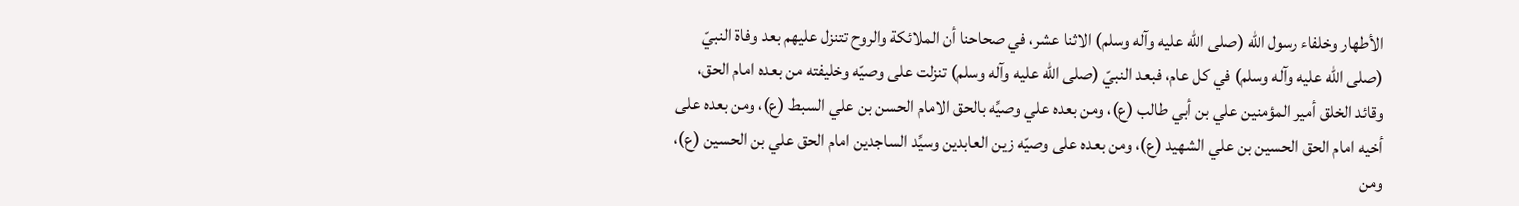الأطهار وخلفاء رسول الله (صلى الله عليه وآله وسلم) الاثنا عشر، في صحاحنا أن الملائكة والروح تتنزل عليهم بعد وفاة النبيّ (صلى الله عليه وآله وسلم) في كل عام، فبعد النبيّ (صلى الله عليه وآله وسلم) تنزلت على وصيّه وخليفته من بعده امام الحق، وقائد الخلق أمير المؤمنين علي بن أبي طالب (ع)، ومن بعده علي وصيِّه بالحق الامام الحسن بن علي السبط (ع)، ومن بعده على أخيه امام الحق الحسين بن علي الشهيد (ع)، ومن بعده على وصيّه زين العابدين وسيِّد الساجدين امام الحق علي بن الحسين (ع)، ومن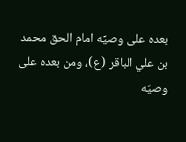بعده على وصيِّه امام الحق محمد بن علي الباقر (ع)، ومن بعده على وصيّه